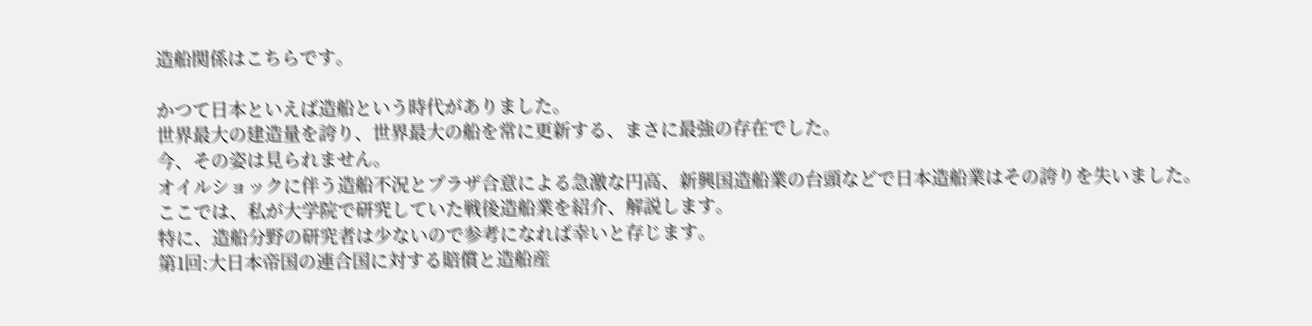造船関係はこちらです。

かつて日本といえば造船という時代がありました。
世界最大の建造量を誇り、世界最大の船を常に更新する、まさに最強の存在でした。
今、その姿は見られません。
オイルショックに伴う造船不況とプラザ合意による急激な円高、新興国造船業の台頭などで日本造船業はその誇りを失いました。
ここでは、私が大学院で研究していた戦後造船業を紹介、解説します。
特に、造船分野の研究者は少ないので参考になれば幸いと存じます。
第1回:大日本帝国の連合国に対する賠償と造船産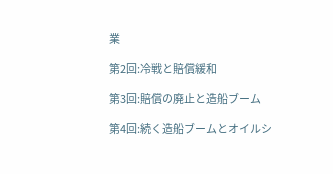業

第2回:冷戦と賠償緩和

第3回:賠償の廃止と造船ブーム

第4回:続く造船ブームとオイルシ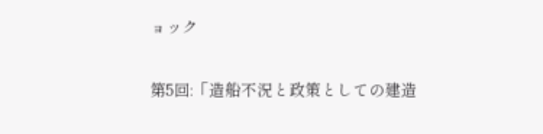ョック

第5回:「造船不況と政策としての建造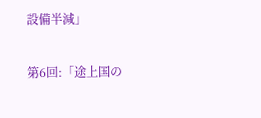設備半減」

第6回:「途上国の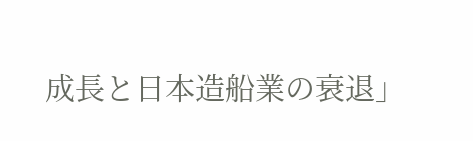成長と日本造船業の衰退」